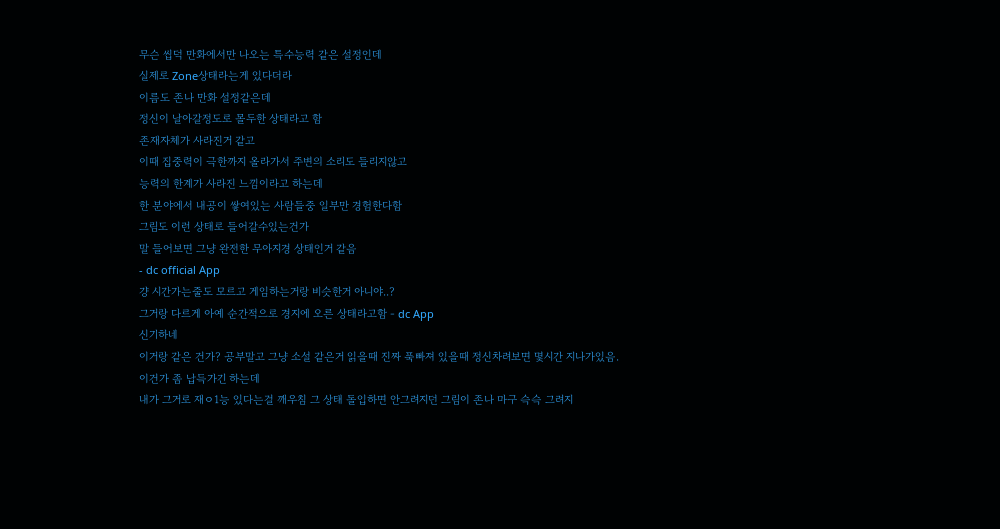무슨 씹덕 만화에서만 나오는 특수능력 같은 설정인데
실제로 Zone상태라는게 있다더라
이름도 존나 만화 설정같은데
정신이 날아갈정도로 몰두한 상태라고 함
존재자체가 사라진거 같고
이때 집중력이 극한까지 올라가서 주변의 소리도 들리지않고
능력의 한계가 사라진 느낌이라고 하는데
한 분야에서 내공이 쌓여있는 사람들중 일부만 경험한다함
그림도 이런 상태로 들어갈수있는건가
말 들어보면 그냥 완전한 무아지경 상태인거 같음
- dc official App
걍 시간가는줄도 모르고 게임하는거랑 비슷한거 아니야..?
그거랑 다르게 아예 순간적으로 경지에 오른 상태라고함 - dc App
신기하네
이거랑 같은 건가? 공부말고 그냥 소설 같은거 읽을때 진짜 푹빠져 있을때 정신차려보면 몇시간 지나가있음.
이건가 좀 납득가긴 하는데
내가 그거로 재ㅇ1능 있다는걸 깨우침 그 상태 돌입하면 안그려지던 그림이 존나 마구 슥슥 그려지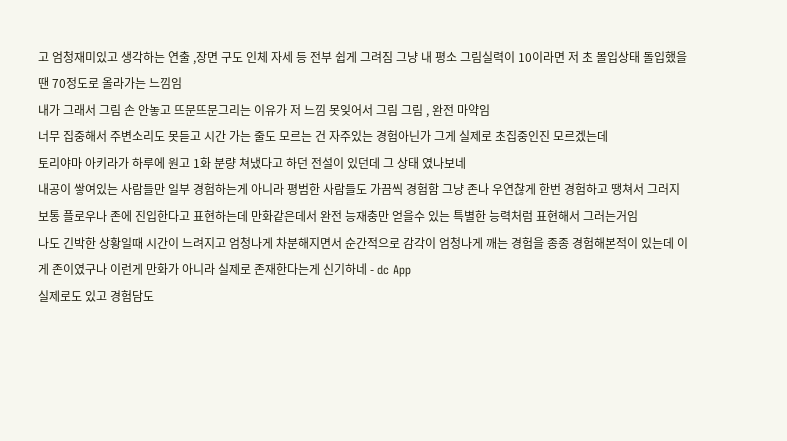고 엄청재미있고 생각하는 연출 ,장면 구도 인체 자세 등 전부 쉽게 그려짐 그냥 내 평소 그림실력이 10이라면 저 초 몰입상태 돌입했을 땐 70정도로 올라가는 느낌임
내가 그래서 그림 손 안놓고 뜨문뜨문그리는 이유가 저 느낌 못잊어서 그림 그림 , 완전 마약임
너무 집중해서 주변소리도 못듣고 시간 가는 줄도 모르는 건 자주있는 경험아닌가 그게 실제로 초집중인진 모르겠는데
토리야마 아키라가 하루에 원고 1화 분량 쳐냈다고 하던 전설이 있던데 그 상태 였나보네
내공이 쌓여있는 사람들만 일부 경험하는게 아니라 평범한 사람들도 가끔씩 경험함 그냥 존나 우연찮게 한번 경험하고 땡쳐서 그러지 보통 플로우나 존에 진입한다고 표현하는데 만화같은데서 완전 능재충만 얻을수 있는 특별한 능력처럼 표현해서 그러는거임
나도 긴박한 상황일때 시간이 느려지고 엄청나게 차분해지면서 순간적으로 감각이 엄청나게 깨는 경험을 종종 경험해본적이 있는데 이게 존이였구나 이런게 만화가 아니라 실제로 존재한다는게 신기하네 - dc App
실제로도 있고 경험담도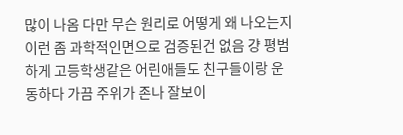많이 나옴 다만 무슨 원리로 어떻게 왜 나오는지 이런 좀 과학적인면으로 검증된건 없음 걍 평범하게 고등학생같은 어린애들도 친구들이랑 운동하다 가끔 주위가 존나 잘보이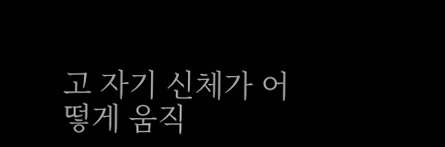고 자기 신체가 어떻게 움직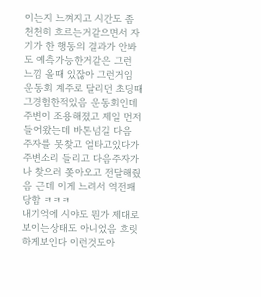이는지 느껴지고 시간도 좀 천천히 흐르는거같으면서 자기가 한 행동의 결과가 안봐도 예측가능한거같은 그런 느낌 올때 있잖아 그런거임
운동회 계주로 달리던 초딩때 그경험한적있음 운동회인데 주변이 조용해졌고 제일 먼저 들어왔는데 바톤넘길 다음 주자를 못찾고 얼타고있다가 주변소리 들리고 다음주자가 나 찾으러 쫒아오고 전달해줬음 근데 이게 느려서 역전패당함 ㅋㅋㅋ
내기억에 시야도 뭔가 제대로 보이는상태도 아니었음 흐릿하게보인다 이런것도아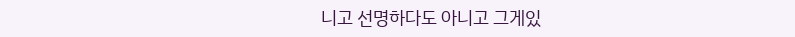니고 선명하다도 아니고 그게있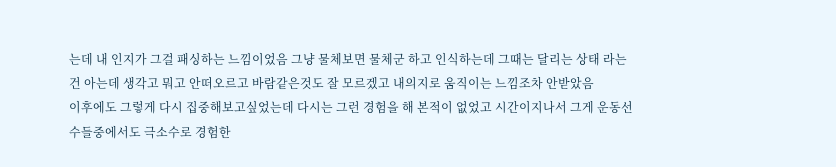는데 내 인지가 그걸 패싱하는 느낌이었음 그냥 물체보면 물체군 하고 인식하는데 그때는 달리는 상태 라는건 아는데 생각고 뭐고 안떠오르고 바람같은것도 잘 모르겠고 내의지로 움직이는 느낌조차 안받았음
이후에도 그렇게 다시 집중해보고싶었는데 다시는 그런 경험을 해 본적이 없었고 시간이지나서 그게 운동선수들중에서도 극소수로 경험한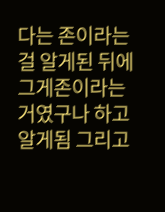다는 존이라는걸 알게된 뒤에 그게존이라는거였구나 하고 알게됨 그리고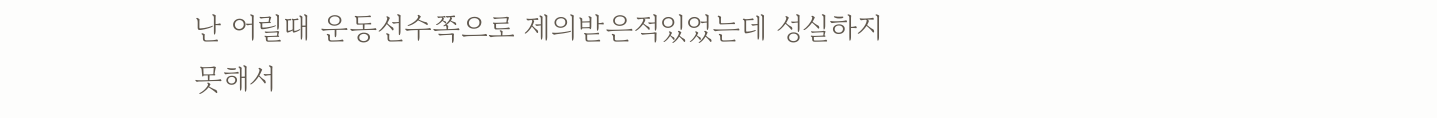난 어릴때 운동선수쪽으로 제의받은적있었는데 성실하지못해서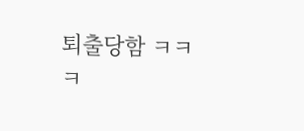퇴출당함 ㅋㅋㅋ